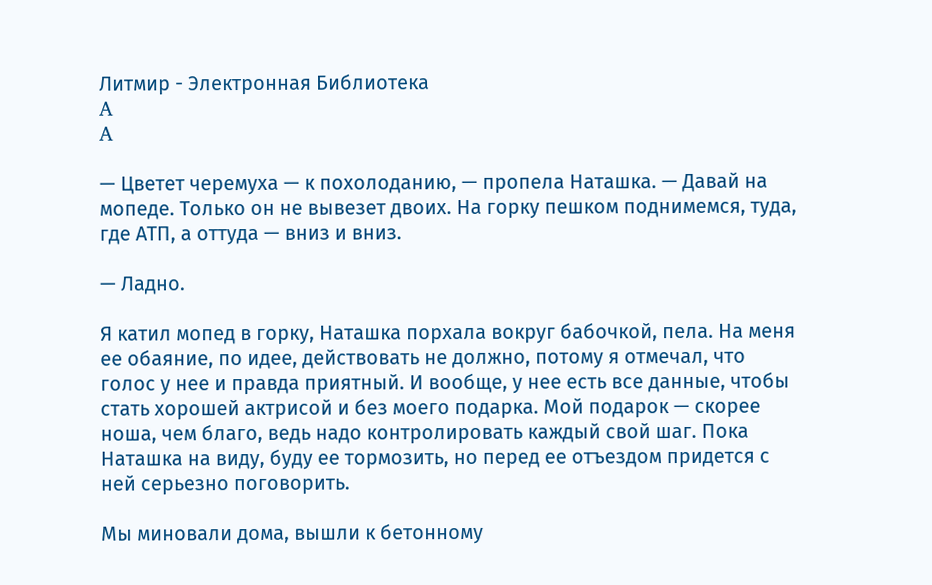Литмир - Электронная Библиотека
A
A

— Цветет черемуха — к похолоданию, — пропела Наташка. — Давай на мопеде. Только он не вывезет двоих. На горку пешком поднимемся, туда, где АТП, а оттуда — вниз и вниз.

— Ладно.

Я катил мопед в горку, Наташка порхала вокруг бабочкой, пела. На меня ее обаяние, по идее, действовать не должно, потому я отмечал, что голос у нее и правда приятный. И вообще, у нее есть все данные, чтобы стать хорошей актрисой и без моего подарка. Мой подарок — скорее ноша, чем благо, ведь надо контролировать каждый свой шаг. Пока Наташка на виду, буду ее тормозить, но перед ее отъездом придется с ней серьезно поговорить.

Мы миновали дома, вышли к бетонному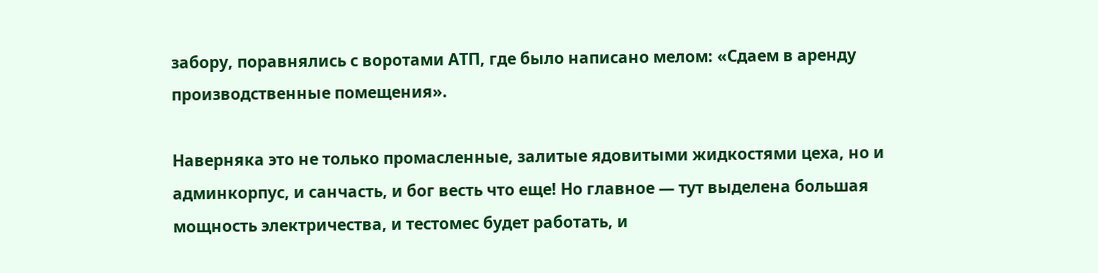забору, поравнялись с воротами АТП, где было написано мелом: «Сдаем в аренду производственные помещения».

Наверняка это не только промасленные, залитые ядовитыми жидкостями цеха, но и админкорпус, и санчасть, и бог весть что еще! Но главное — тут выделена большая мощность электричества, и тестомес будет работать, и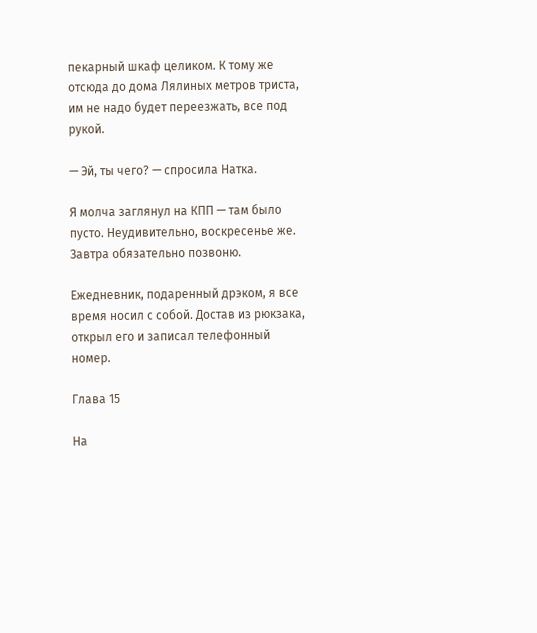пекарный шкаф целиком. К тому же отсюда до дома Лялиных метров триста, им не надо будет переезжать, все под рукой.

— Эй, ты чего? — спросила Натка.

Я молча заглянул на КПП — там было пусто. Неудивительно, воскресенье же. Завтра обязательно позвоню.

Ежедневник, подаренный дрэком, я все время носил с собой. Достав из рюкзака, открыл его и записал телефонный номер.

Глава 15

На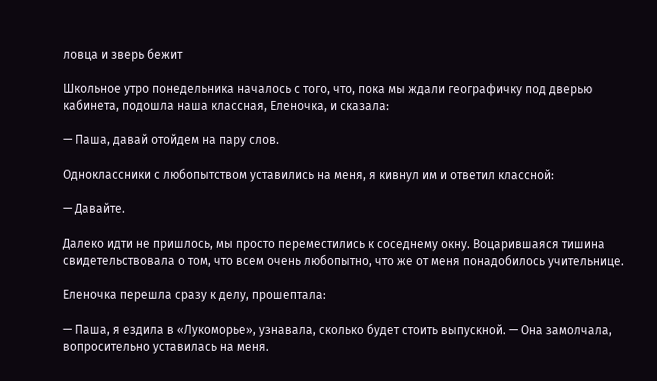ловца и зверь бежит

Школьное утро понедельника началось с того, что, пока мы ждали географичку под дверью кабинета, подошла наша классная, Еленочка, и сказала:

— Паша, давай отойдем на пару слов.

Одноклассники с любопытством уставились на меня, я кивнул им и ответил классной:

— Давайте.

Далеко идти не пришлось, мы просто переместились к соседнему окну. Воцарившаяся тишина свидетельствовала о том, что всем очень любопытно, что же от меня понадобилось учительнице.

Еленочка перешла сразу к делу, прошептала:

— Паша, я ездила в «Лукоморье», узнавала, сколько будет стоить выпускной. — Она замолчала, вопросительно уставилась на меня.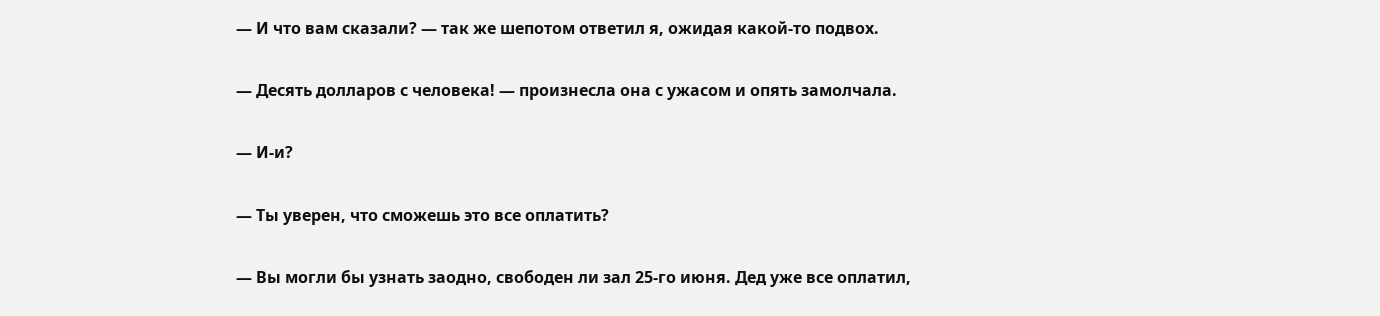— И что вам сказали? — так же шепотом ответил я, ожидая какой-то подвох.

— Десять долларов с человека! — произнесла она с ужасом и опять замолчала.

— И-и?

— Ты уверен, что сможешь это все оплатить?

— Вы могли бы узнать заодно, свободен ли зал 25-го июня. Дед уже все оплатил,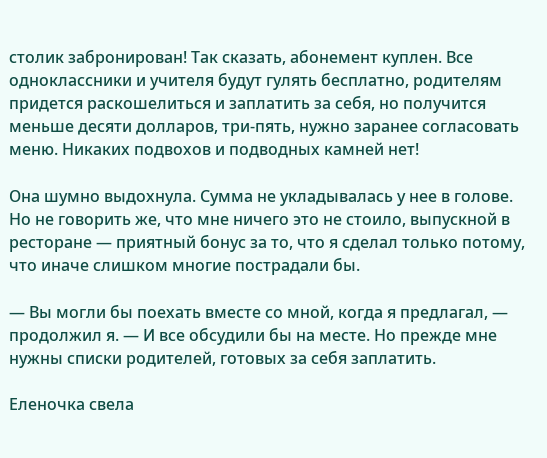столик забронирован! Так сказать, абонемент куплен. Все одноклассники и учителя будут гулять бесплатно, родителям придется раскошелиться и заплатить за себя, но получится меньше десяти долларов, три-пять, нужно заранее согласовать меню. Никаких подвохов и подводных камней нет!

Она шумно выдохнула. Сумма не укладывалась у нее в голове. Но не говорить же, что мне ничего это не стоило, выпускной в ресторане — приятный бонус за то, что я сделал только потому, что иначе слишком многие пострадали бы.

— Вы могли бы поехать вместе со мной, когда я предлагал, — продолжил я. — И все обсудили бы на месте. Но прежде мне нужны списки родителей, готовых за себя заплатить.

Еленочка свела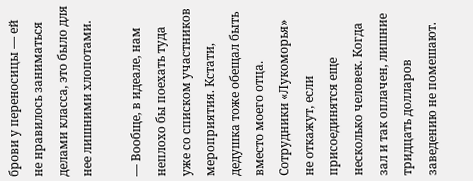брови у переносицы — ей не нравилось заниматься делами класса, это было для нее лишними хлопотами.

— Вообще, в идеале, нам неплохо бы поехать туда уже со списком участников мероприятия. Кстати, дедушка тоже обещал быть вместо моего отца. Сотрудники «Лукоморья» не откажут, если присоединятся еще несколько человек. Когда зал и так оплачен, лишние тридцать долларов заведению не помешают.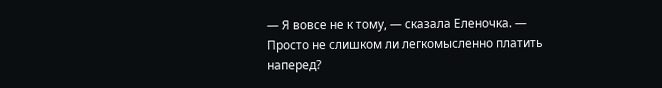— Я вовсе не к тому, — сказала Еленочка. — Просто не слишком ли легкомысленно платить наперед?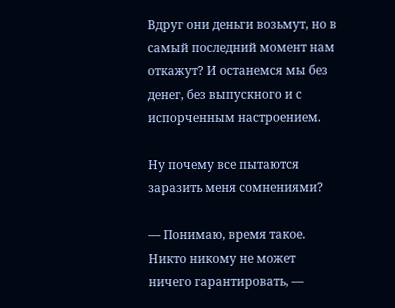Вдруг они деньги возьмут, но в самый последний момент нам откажут? И останемся мы без денег, без выпускного и с испорченным настроением.

Ну почему все пытаются заразить меня сомнениями?

— Понимаю, время такое. Никто никому не может ничего гарантировать, —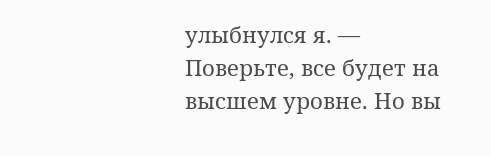улыбнулся я. — Поверьте, все будет на высшем уровне. Но вы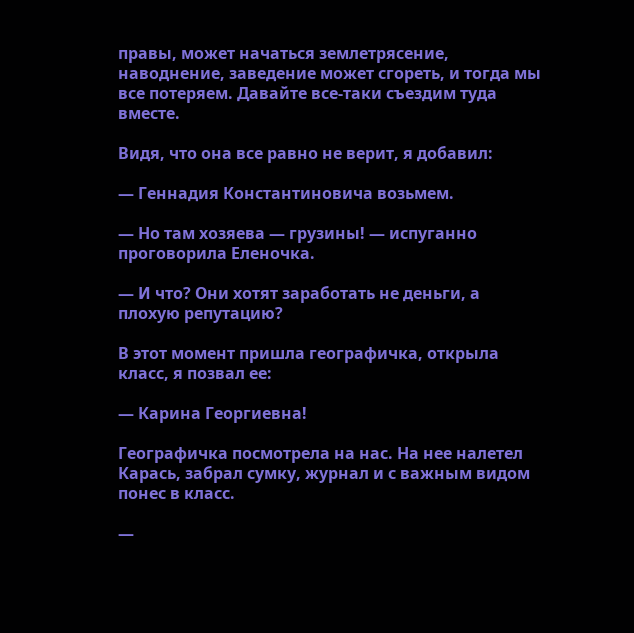правы, может начаться землетрясение, наводнение, заведение может сгореть, и тогда мы все потеряем. Давайте все-таки съездим туда вместе.

Видя, что она все равно не верит, я добавил:

— Геннадия Константиновича возьмем.

— Но там хозяева — грузины! — испуганно проговорила Еленочка.

— И что? Они хотят заработать не деньги, а плохую репутацию?

В этот момент пришла географичка, открыла класс, я позвал ее:

— Карина Георгиевна!

Географичка посмотрела на нас. На нее налетел Карась, забрал сумку, журнал и с важным видом понес в класс.

—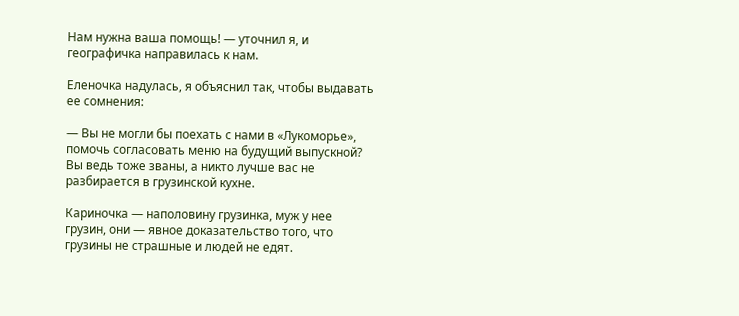Нам нужна ваша помощь! — уточнил я, и географичка направилась к нам.

Еленочка надулась, я объяснил так, чтобы выдавать ее сомнения:

— Вы не могли бы поехать с нами в «Лукоморье», помочь согласовать меню на будущий выпускной? Вы ведь тоже званы, а никто лучше вас не разбирается в грузинской кухне.

Кариночка — наполовину грузинка, муж у нее грузин, они — явное доказательство того, что грузины не страшные и людей не едят.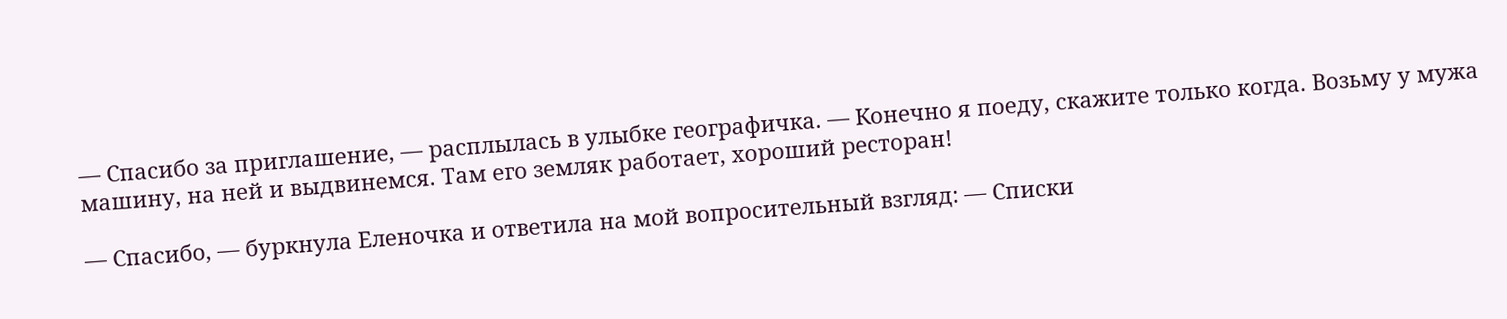— Спасибо за приглашение, — расплылась в улыбке географичка. — Конечно я поеду, скажите только когда. Возьму у мужа машину, на ней и выдвинемся. Там его земляк работает, хороший ресторан!

— Спасибо, — буркнула Еленочка и ответила на мой вопросительный взгляд: — Списки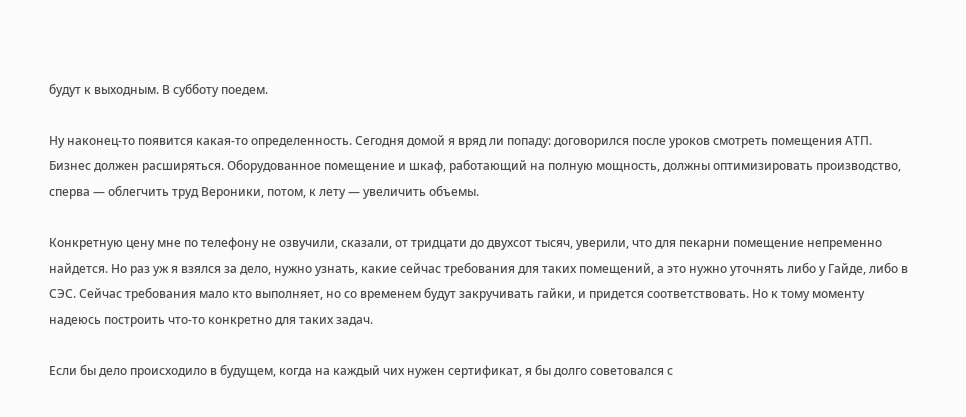будут к выходным. В субботу поедем.

Ну наконец-то появится какая-то определенность. Сегодня домой я вряд ли попаду: договорился после уроков смотреть помещения АТП. Бизнес должен расширяться. Оборудованное помещение и шкаф, работающий на полную мощность, должны оптимизировать производство, сперва — облегчить труд Вероники, потом, к лету — увеличить объемы.

Конкретную цену мне по телефону не озвучили, сказали, от тридцати до двухсот тысяч, уверили, что для пекарни помещение непременно найдется. Но раз уж я взялся за дело, нужно узнать, какие сейчас требования для таких помещений, а это нужно уточнять либо у Гайде, либо в СЭС. Сейчас требования мало кто выполняет, но со временем будут закручивать гайки, и придется соответствовать. Но к тому моменту надеюсь построить что-то конкретно для таких задач.

Если бы дело происходило в будущем, когда на каждый чих нужен сертификат, я бы долго советовался с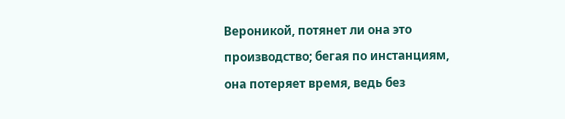Вероникой, потянет ли она это производство; бегая по инстанциям, она потеряет время, ведь без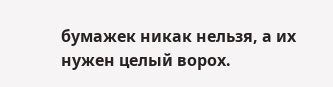бумажек никак нельзя, а их нужен целый ворох.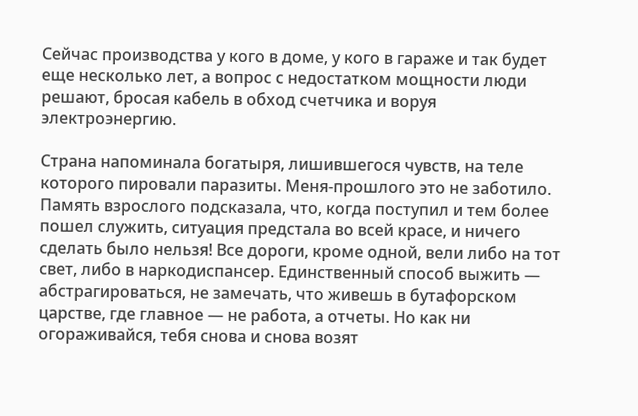Сейчас производства у кого в доме, у кого в гараже и так будет еще несколько лет, а вопрос с недостатком мощности люди решают, бросая кабель в обход счетчика и воруя электроэнергию.

Страна напоминала богатыря, лишившегося чувств, на теле которого пировали паразиты. Меня-прошлого это не заботило. Память взрослого подсказала, что, когда поступил и тем более пошел служить, ситуация предстала во всей красе, и ничего сделать было нельзя! Все дороги, кроме одной, вели либо на тот свет, либо в наркодиспансер. Единственный способ выжить — абстрагироваться, не замечать, что живешь в бутафорском царстве, где главное — не работа, а отчеты. Но как ни огораживайся, тебя снова и снова возят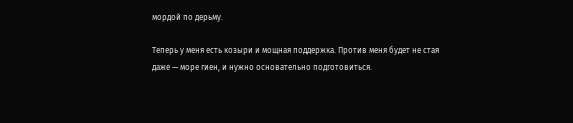мордой по дерьму.

Теперь у меня есть козыри и мощная поддержка. Против меня будет не стая даже — море гиен, и нужно основательно подготовиться.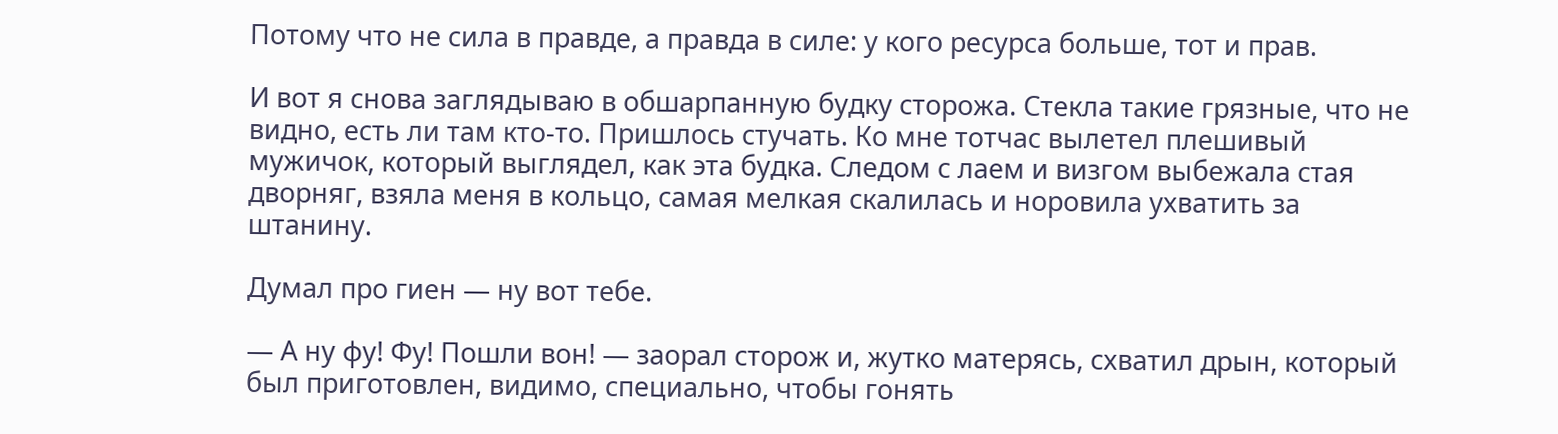Потому что не сила в правде, а правда в силе: у кого ресурса больше, тот и прав.

И вот я снова заглядываю в обшарпанную будку сторожа. Стекла такие грязные, что не видно, есть ли там кто-то. Пришлось стучать. Ко мне тотчас вылетел плешивый мужичок, который выглядел, как эта будка. Следом с лаем и визгом выбежала стая дворняг, взяла меня в кольцо, самая мелкая скалилась и норовила ухватить за штанину.

Думал про гиен — ну вот тебе.

— А ну фу! Фу! Пошли вон! — заорал сторож и, жутко матерясь, схватил дрын, который был приготовлен, видимо, специально, чтобы гонять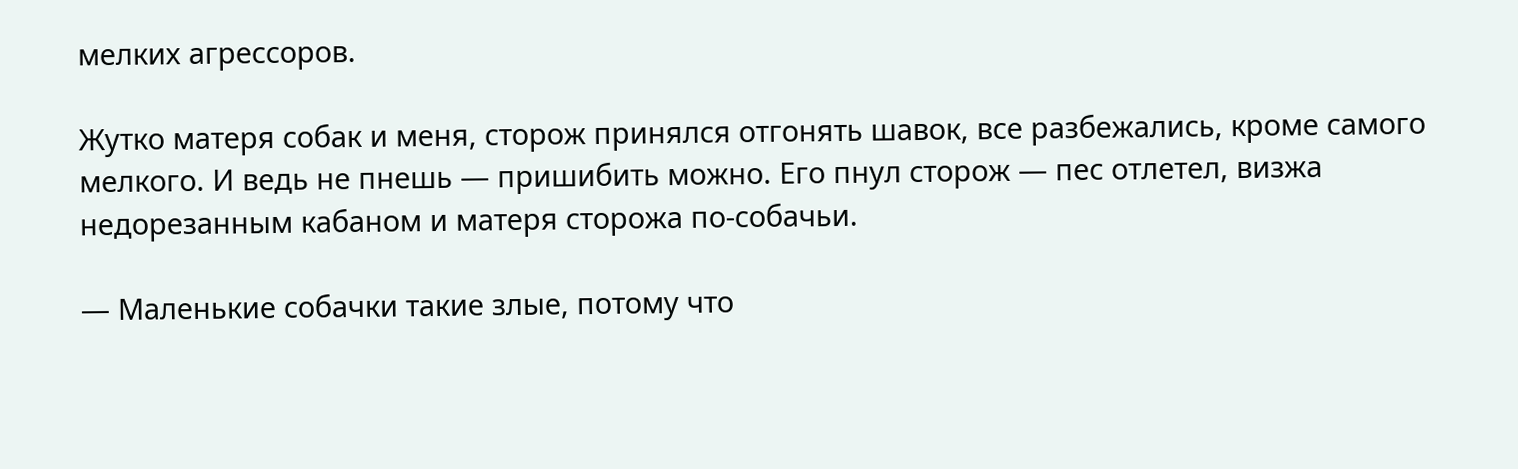мелких агрессоров.

Жутко матеря собак и меня, сторож принялся отгонять шавок, все разбежались, кроме самого мелкого. И ведь не пнешь — пришибить можно. Его пнул сторож — пес отлетел, визжа недорезанным кабаном и матеря сторожа по-собачьи.

— Маленькие собачки такие злые, потому что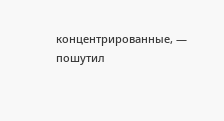концентрированные, — пошутил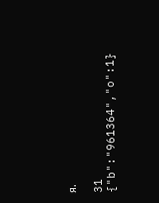я.

31
{"b":"961364","o":1}